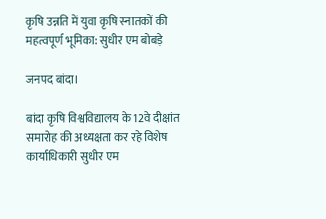कृषि उन्नति में युवा कृषि स्नातकों की महत्वपूर्ण भूमिका: सुधीर एम बोबड़े

जनपद बांदा।

बांदा कृषि विश्वविद्यालय के 12वे दीक्षांत समारोह की अध्यक्षता कर रहे विशेष कार्याधिकारी सुधीर एम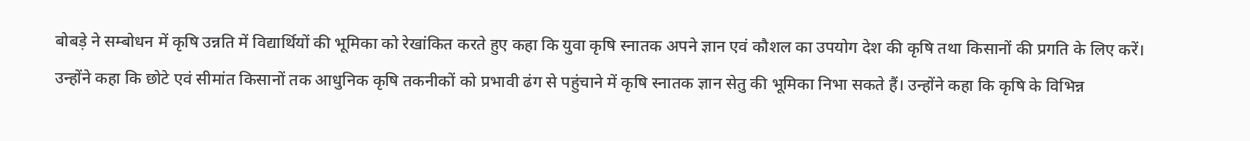बोबड़े ने सम्बोधन में कृषि उन्नति में विद्यार्थियों की भूमिका को रेखांकित करते हुए कहा कि युवा कृषि स्नातक अपने ज्ञान एवं कौशल का उपयोग देश की कृषि तथा किसानों की प्रगति के लिए करें। उन्होंने कहा कि छोटे एवं सीमांत किसानों तक आधुनिक कृषि तकनीकों को प्रभावी ढंग से पहुंचाने में कृषि स्नातक ज्ञान सेतु की भूमिका निभा सकते हैं। उन्होंने कहा कि कृषि के विभिन्न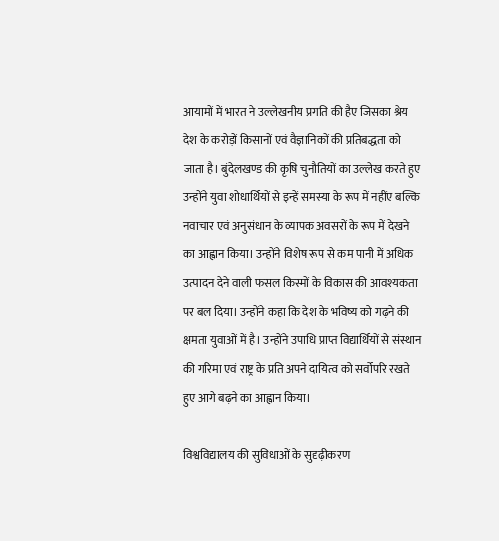आयामों में भारत ने उल्लेखनीय प्रगति की हैए जिसका श्रेय देश के करोड़ों किसानों एवं वैज्ञानिकों की प्रतिबद्धता को जाता है। बुंदेलखण्ड की कृषि चुनौतियों का उल्लेख करते हुए उन्होंने युवा शोधार्थियों से इन्हें समस्या के रूप में नहींए बल्कि नवाचार एवं अनुसंधान के व्यापक अवसरों के रूप में देखने का आह्वान किया। उन्होंने विशेष रूप से कम पानी में अधिक उत्पादन देने वाली फसल किस्मों के विकास की आवश्यकता पर बल दिया। उन्होंने कहा कि देश के भविष्य को गढ़ने की क्षमता युवाओं में है। उन्होंने उपाधि प्राप्त विद्यार्थियों से संस्थान की गरिमा एवं राष्ट्र के प्रति अपने दायित्व को सर्वोपरि रखते हुए आगे बढ़ने का आह्वान किया।

विश्वविद्यालय की सुविधाओं के सुदृढ़ीकरण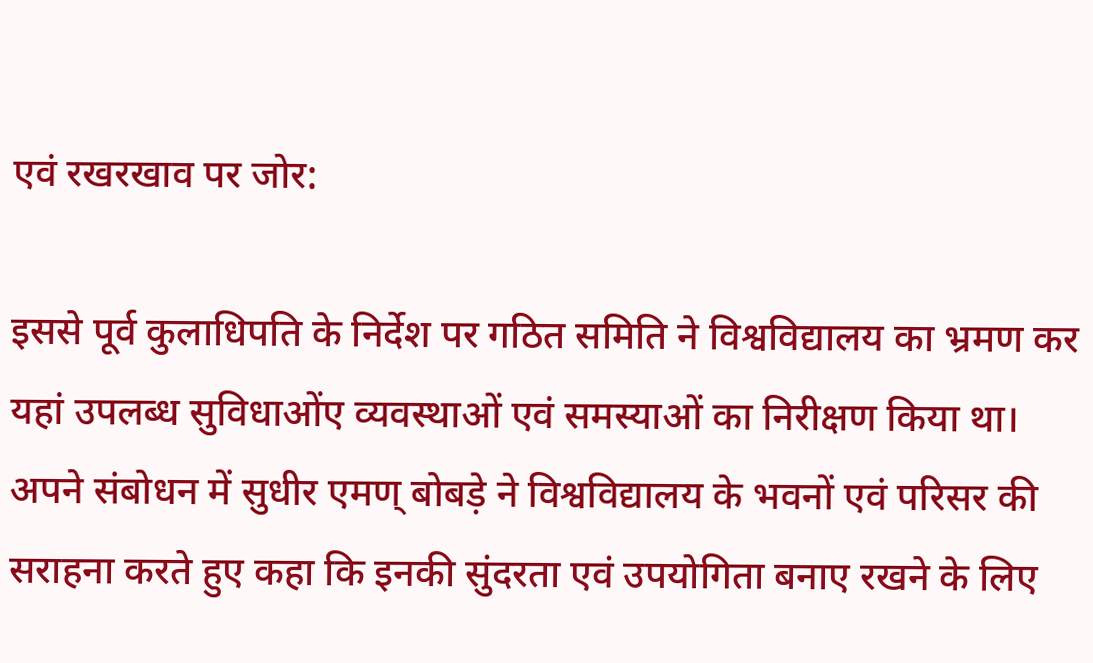एवं रखरखाव पर जोर:

इससे पूर्व कुलाधिपति के निर्देश पर गठित समिति ने विश्वविद्यालय का भ्रमण कर यहां उपलब्ध सुविधाओंए व्यवस्थाओं एवं समस्याओं का निरीक्षण किया था। अपने संबोधन में सुधीर एमण् बोबड़े ने विश्वविद्यालय के भवनों एवं परिसर की सराहना करते हुए कहा कि इनकी सुंदरता एवं उपयोगिता बनाए रखने के लिए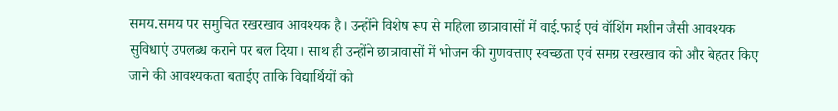समय.समय पर समुचित रखरखाव आवश्यक है। उन्होंने विशेष रूप से महिला छात्रावासों में वाई.फाई एवं वॉशिंग मशीन जैसी आवश्यक सुविधाएं उपलब्ध कराने पर बल दिया। साथ ही उन्होंने छात्रावासों में भोजन की गुणवत्ताए स्वच्छता एवं समग्र रखरखाव को और बेहतर किए जाने की आवश्यकता बताईए ताकि विद्यार्थियों को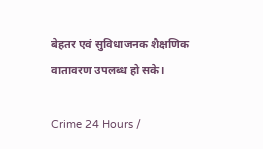बेहतर एवं सुविधाजनक शैक्षणिक वातावरण उपलब्ध हो सके।

Crime 24 Hours /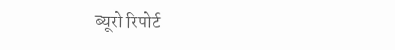ब्यूरो रिपोर्ट